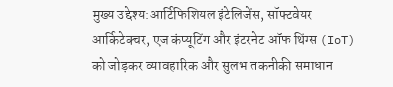मुख्य उद्देश्य:आर्टिफिशियल इंटेलिजेंस, सॉफ्टवेयर आर्किटेक्चर, एज कंप्यूटिंग और इंटरनेट ऑफ थिंग्स (IoT) को जोड़कर व्यावहारिक और सुलभ तकनीकी समाधान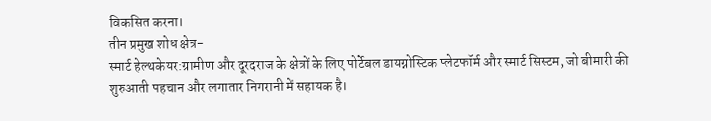विकसित करना।
तीन प्रमुख शोध क्षेत्र-
स्मार्ट हेल्थकेयर:ग्रामीण और दूरदराज के क्षेत्रों के लिए पोर्टेबल डायग्नोस्टिक प्लेटफॉर्म और स्मार्ट सिस्टम, जो बीमारी की शुरुआती पहचान और लगातार निगरानी में सहायक है।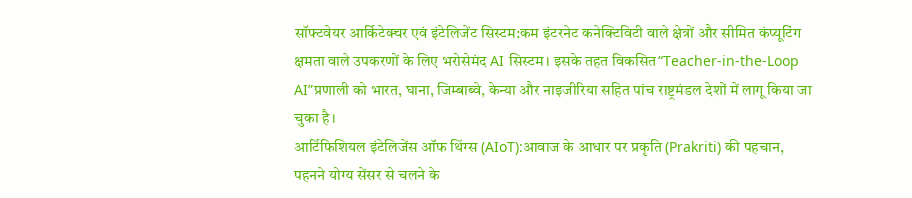सॉफ्टवेयर आर्किटेक्चर एवं इंटेलिजेंट सिस्टम:कम इंटरनेट कनेक्टिविटी वाले क्षेत्रों और सीमित कंप्यूटिंग क्षमता वाले उपकरणों के लिए भरोसेमंद AI सिस्टम। इसके तहत विकसित“Teacher-in-the-Loop AI”प्रणाली को भारत, घाना, जिम्बाब्वे, केन्या और नाइजीरिया सहित पांच राष्ट्रमंडल देशों में लागू किया जा चुका है।
आर्टिफिशियल इंटेलिजेंस ऑफ थिंग्स (AIoT):आवाज के आधार पर प्रकृति (Prakriti) की पहचान, पहनने योग्य सेंसर से चलने के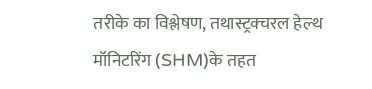तरीके का विश्लेषण, तथास्ट्रक्चरल हेल्थ मॉनिटरिंग (SHM)के तहत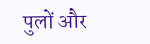पुलों और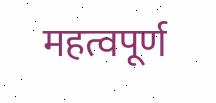महत्वपूर्ण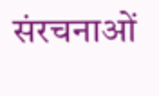संरचनाओं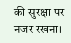की सुरक्षा पर नजर रखना।